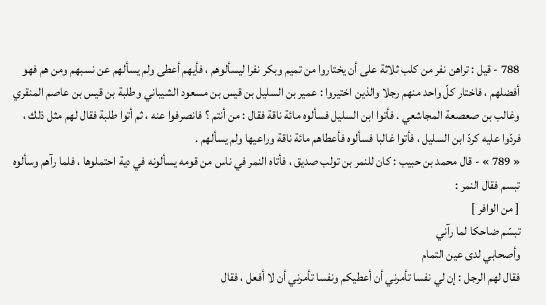788 - قيل : تراهن نفر من كلب ثلاثة على أن يختاروا من تميم وبكر نفرا ليسألوهم ، فأيهم أعطى ولم يسألهم عن نسبهم ومن هم فهو أفضلهم ، فاختار كلّ واحد منهم رجلا والذين اختيروا : عمير بن السليل بن قيس بن مسعود الشيباني وطلبة بن قيس بن عاصم المنقري وغالب بن صعصعة المجاشعي . فأتوا ابن السليل فسألوه مائة ناقة فقال : من أنتم ؟ فانصرفوا عنه ، ثم أتوا طلبة فقال لهم مثل ذلك ، فردّوا عليه كردّ ابن السليل ، فأتوا غالبا فسألوه فأعطاهم مائة ناقة وراعيها ولم يسألهم .
« 789 » - قال محمد بن حبيب : كان للنمر بن تولب صديق ، فأتاه النمر في ناس من قومه يسألونه في دية احتملوها ، فلما رآهم وسألوه تبسم فقال النمر :
[ من الوافر ]
تبسّم ضاحكا لما رآني
وأصحابي لدى عين التمام
فقال لهم الرجل : إن لي نفسا تأمرني أن أعطيكم ونفسا تأمرني أن لا أفعل ، فقال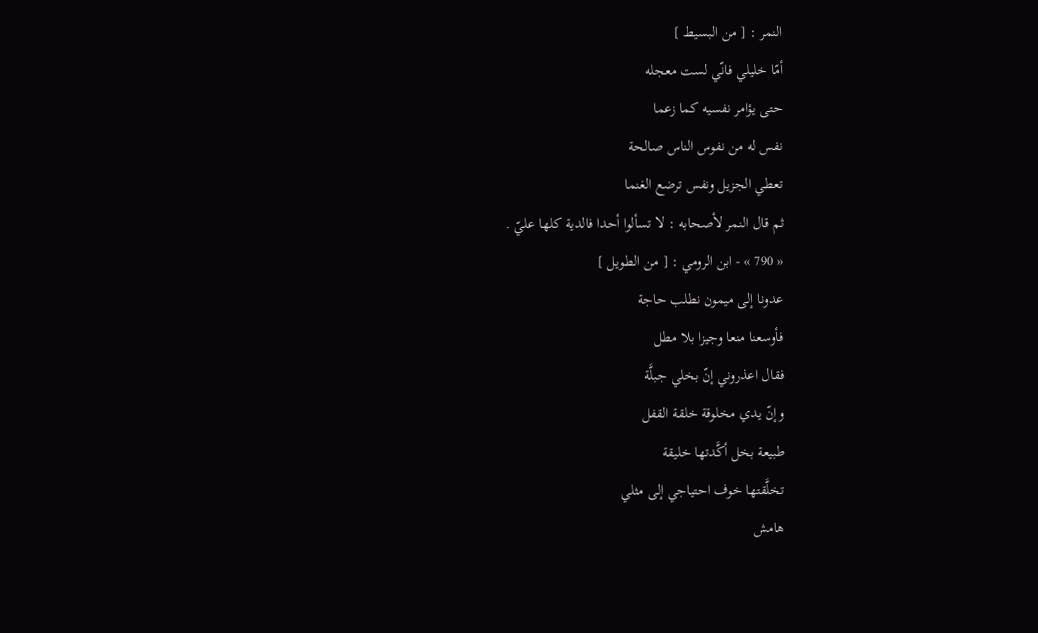النمر : [ من البسيط ]
أمّا خليلي فانّي لست معجله
حتى يؤامر نفسيه كما زعما
نفس له من نفوس الناس صالحة
تعطي الجزيل ونفس ترضع الغنما
ثم قال النمر لأصحابه : لا تسألوا أحدا فالدية كلها عليّ .
« 790 » - ابن الرومي : [ من الطويل ]
عدونا إلى ميمون نطلب حاجة
فأوسعنا منعا وجيزا بلا مطل
فقال اعذروني إنّ بخلي جبلَّة
وإنّ يدي مخلوقة خلقة القفل
طبيعة بخل أكَّدتها خليقة
تخلَّقتها خوف احتياجي إلى مثلي
هامش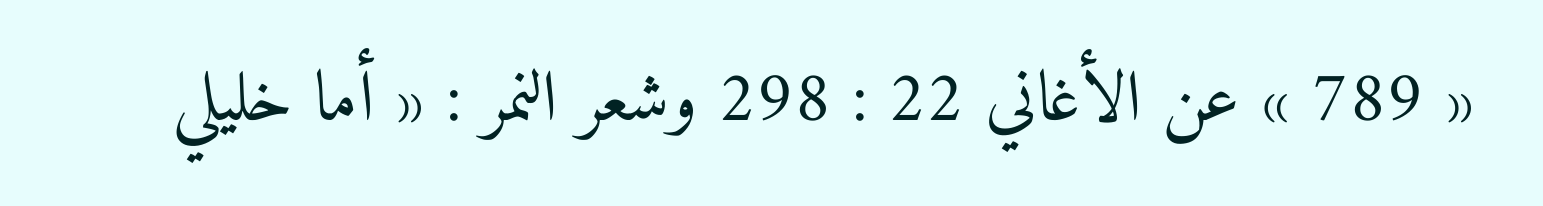« 789 » عن الأغاني 22 : 298 وشعر النمر : « أما خليلي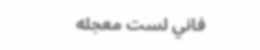فاني لست معجله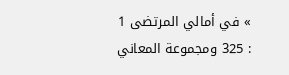» في أمالي المرتضى 1 : 325 ومجموعة المعاني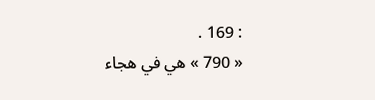: 169 .
« 790 » هي في هجاء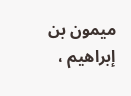ميمون بن إبراهيم ،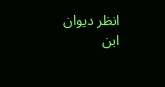انظر ديوان ابن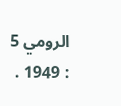الرومي 5 : 1949 .